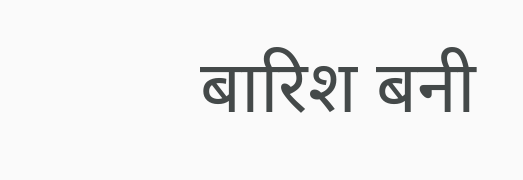बारिश बनी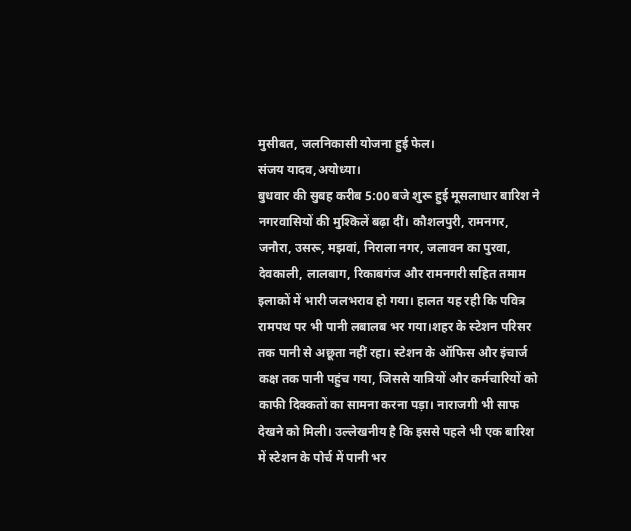मुसीबत, जलनिकासी योजना हुई फेल।
संजय यादव,अयोध्या।
बुधवार की सुबह करीब 5:00 बजे शुरू हुई मूसलाधार बारिश ने नगरवासियों की मुश्किलें बढ़ा दीं। कौशलपुरी, रामनगर, जनौरा, उसरू, मझवां, निराला नगर, जलावन का पुरवा, देवकाली, लालबाग, रिकाबगंज और रामनगरी सहित तमाम इलाकों में भारी जलभराव हो गया। हालत यह रही कि पवित्र रामपथ पर भी पानी लबालब भर गया।शहर के स्टेशन परिसर तक पानी से अछूता नहीं रहा। स्टेशन के ऑफिस और इंचार्ज कक्ष तक पानी पहुंच गया, जिससे यात्रियों और कर्मचारियों को काफी दिक्कतों का सामना करना पड़ा। नाराजगी भी साफ देखने को मिली। उल्लेखनीय है कि इससे पहले भी एक बारिश में स्टेशन के पोर्च में पानी भर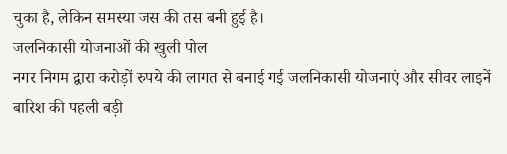चुका है, लेकिन समस्या जस की तस बनी हुई है।
जलनिकासी योजनाओं की खुली पोल
नगर निगम द्वारा करोड़ों रुपये की लागत से बनाई गई जलनिकासी योजनाएं और सीवर लाइनें बारिश की पहली बड़ी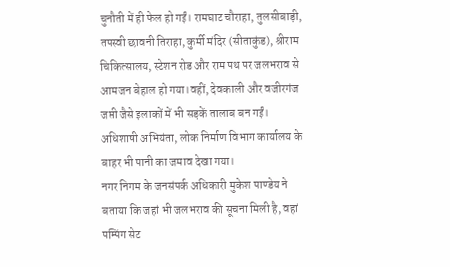चुनौती में ही फेल हो गईं। रामघाट चौराहा, तुलसीबाड़ी, तपस्वी छावनी तिराहा, कुर्मी मंदिर (सीताकुंड), श्रीराम चिकित्सालय, स्टेशन रोड और राम पथ पर जलभराव से आमजन बेहाल हो गया।वहीं, देवकाली और वजीरगंज जप्ती जैसे इलाकों में भी सड़कें तालाब बन गईं। अधिशाषी अभियंता, लोक निर्माण विभाग कार्यालय के बाहर भी पानी का जमाव देखा गया।
नगर निगम के जनसंपर्क अधिकारी मुकेश पाण्डेय ने बताया कि जहां भी जलभराव की सूचना मिली है, वहां पम्पिंग सेट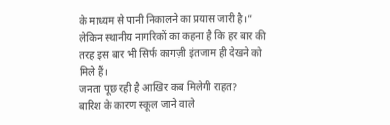के माध्यम से पानी निकालने का प्रयास जारी है।” लेकिन स्थानीय नागरिकों का कहना है कि हर बार की तरह इस बार भी सिर्फ कागज़ी इंतजाम ही देखने को मिले हैं।
जनता पूछ रही है आखिर कब मिलेगी राहत?
बारिश के कारण स्कूल जाने वाले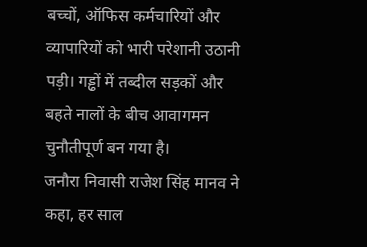बच्चों, ऑफिस कर्मचारियों और व्यापारियों को भारी परेशानी उठानी पड़ी। गड्ढों में तब्दील सड़कों और बहते नालों के बीच आवागमन चुनौतीपूर्ण बन गया है।
जनौरा निवासी राजेश सिंह मानव ने कहा, हर साल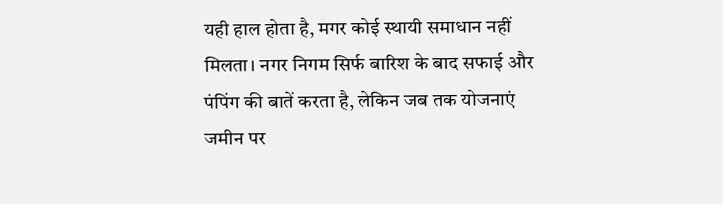यही हाल होता है, मगर कोई स्थायी समाधान नहीं मिलता। नगर निगम सिर्फ बारिश के बाद सफाई और पंपिंग की बातें करता है, लेकिन जब तक योजनाएं जमीन पर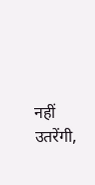नहीं उतरेंगी,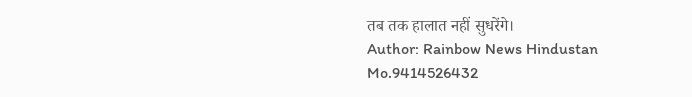तब तक हालात नहीं सुधरेंगे।
Author: Rainbow News Hindustan
Mo.9414526432